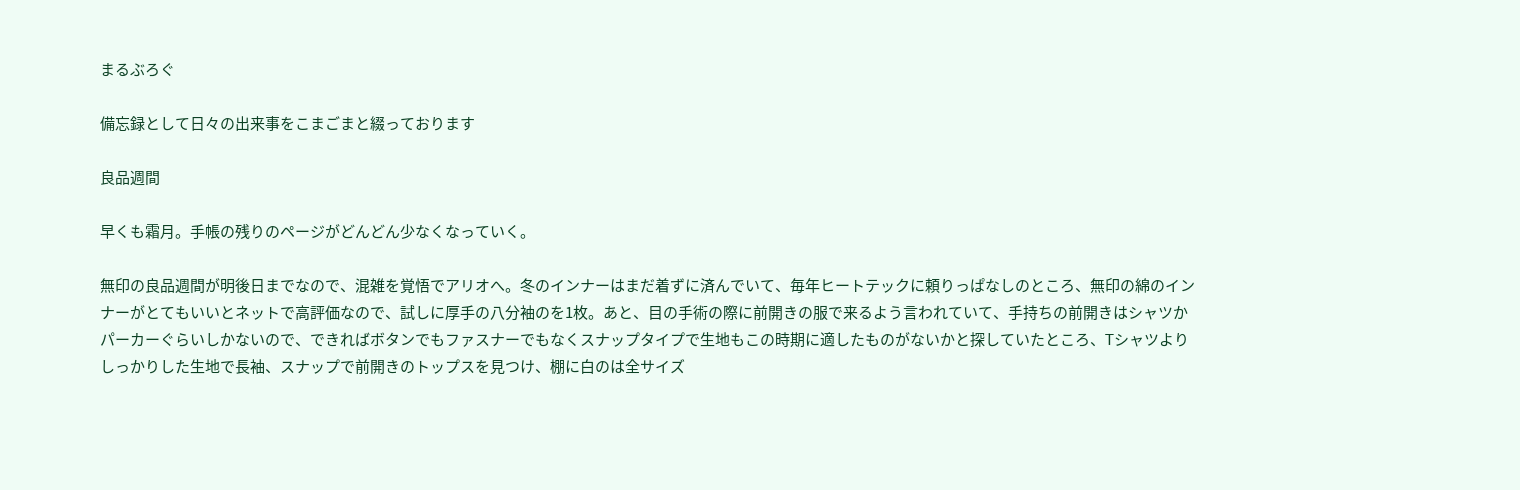まるぶろぐ

備忘録として日々の出来事をこまごまと綴っております

良品週間

早くも霜月。手帳の残りのページがどんどん少なくなっていく。

無印の良品週間が明後日までなので、混雑を覚悟でアリオへ。冬のインナーはまだ着ずに済んでいて、毎年ヒートテックに頼りっぱなしのところ、無印の綿のインナーがとてもいいとネットで高評価なので、試しに厚手の八分袖のを1枚。あと、目の手術の際に前開きの服で来るよう言われていて、手持ちの前開きはシャツかパーカーぐらいしかないので、できればボタンでもファスナーでもなくスナップタイプで生地もこの時期に適したものがないかと探していたところ、Tシャツよりしっかりした生地で長袖、スナップで前開きのトップスを見つけ、棚に白のは全サイズ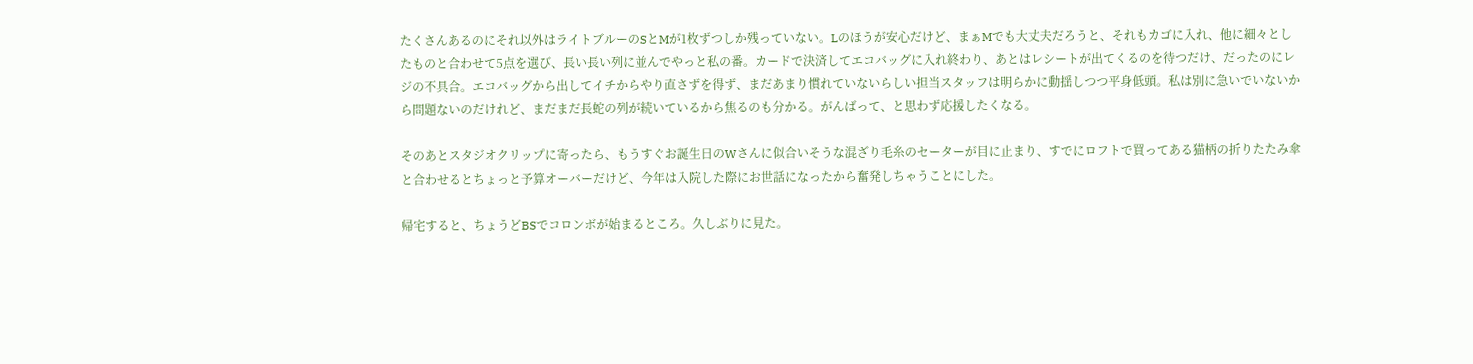たくさんあるのにそれ以外はライトブルーのSとMが1枚ずつしか残っていない。Lのほうが安心だけど、まぁMでも大丈夫だろうと、それもカゴに入れ、他に細々としたものと合わせて5点を選び、長い長い列に並んでやっと私の番。カードで決済してエコバッグに入れ終わり、あとはレシートが出てくるのを待つだけ、だったのにレジの不具合。エコバッグから出してイチからやり直さずを得ず、まだあまり慣れていないらしい担当スタッフは明らかに動揺しつつ平身低頭。私は別に急いでいないから問題ないのだけれど、まだまだ長蛇の列が続いているから焦るのも分かる。がんばって、と思わず応援したくなる。

そのあとスタジオクリップに寄ったら、もうすぐお誕生日のWさんに似合いそうな混ざり毛糸のセーターが目に止まり、すでにロフトで買ってある猫柄の折りたたみ傘と合わせるとちょっと予算オーバーだけど、今年は入院した際にお世話になったから奮発しちゃうことにした。

帰宅すると、ちょうどBSでコロンボが始まるところ。久しぶりに見た。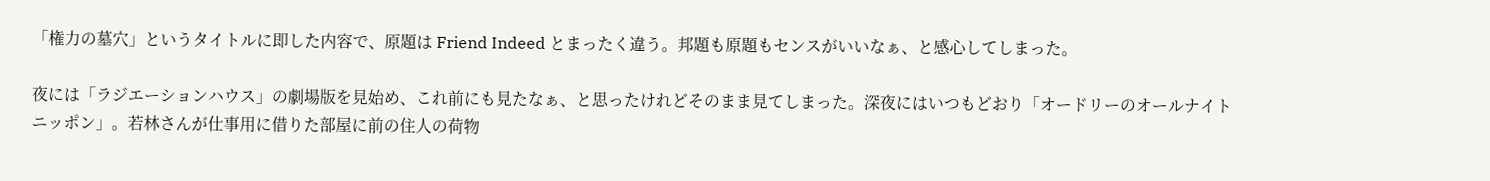「権力の墓穴」というタイトルに即した内容で、原題は Friend Indeed とまったく違う。邦題も原題もセンスがいいなぁ、と感心してしまった。

夜には「ラジエーションハウス」の劇場版を見始め、これ前にも見たなぁ、と思ったけれどそのまま見てしまった。深夜にはいつもどおり「オードリーのオールナイトニッポン」。若林さんが仕事用に借りた部屋に前の住人の荷物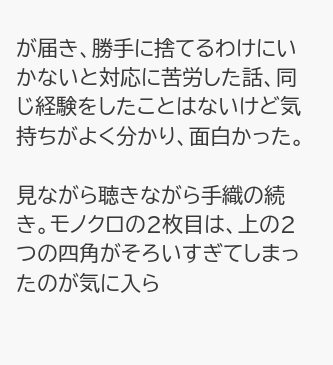が届き、勝手に捨てるわけにいかないと対応に苦労した話、同じ経験をしたことはないけど気持ちがよく分かり、面白かった。

見ながら聴きながら手織の続き。モノクロの2枚目は、上の2つの四角がそろいすぎてしまったのが気に入ら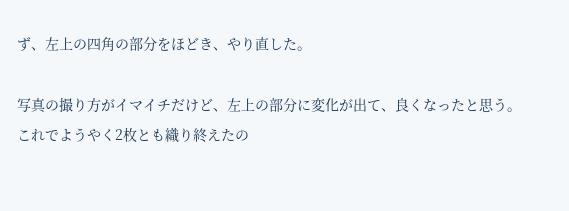ず、左上の四角の部分をほどき、やり直した。

写真の撮り方がイマイチだけど、左上の部分に変化が出て、良くなったと思う。これでようやく2枚とも織り終えたの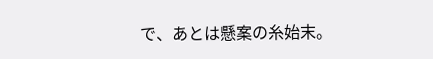で、あとは懸案の糸始末。